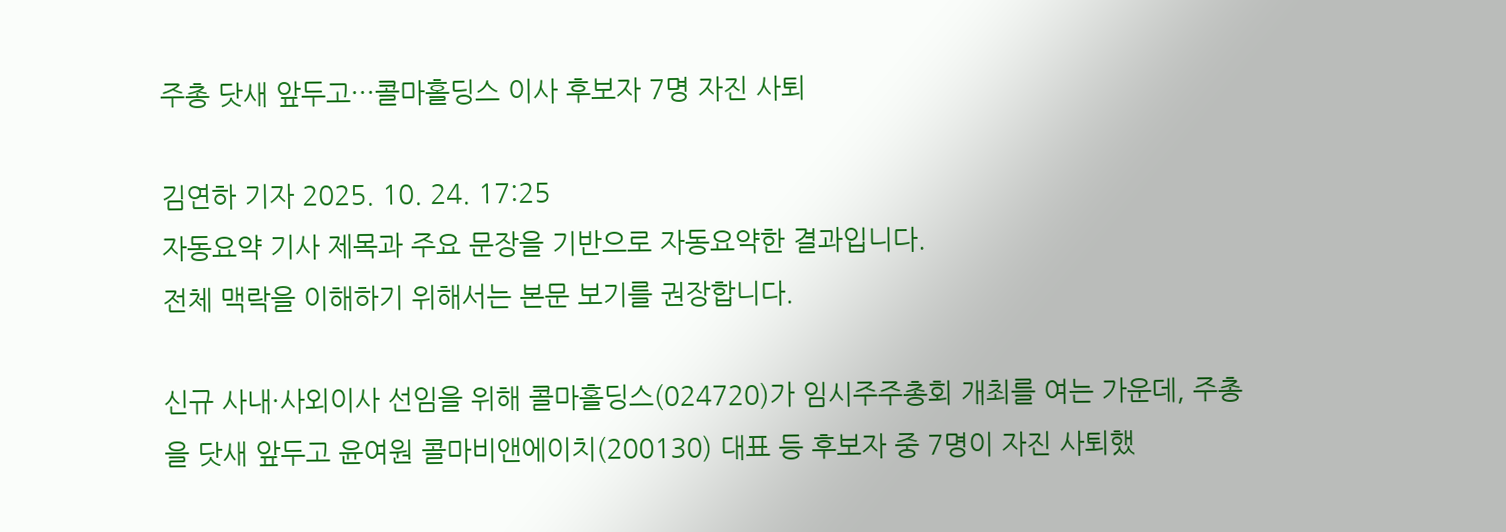주총 닷새 앞두고···콜마홀딩스 이사 후보자 7명 자진 사퇴

김연하 기자 2025. 10. 24. 17:25
자동요약 기사 제목과 주요 문장을 기반으로 자동요약한 결과입니다.
전체 맥락을 이해하기 위해서는 본문 보기를 권장합니다.

신규 사내·사외이사 선임을 위해 콜마홀딩스(024720)가 임시주주총회 개최를 여는 가운데, 주총을 닷새 앞두고 윤여원 콜마비앤에이치(200130) 대표 등 후보자 중 7명이 자진 사퇴했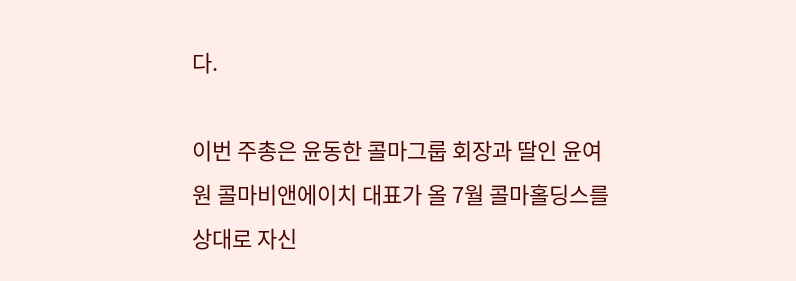다.

이번 주총은 윤동한 콜마그룹 회장과 딸인 윤여원 콜마비앤에이치 대표가 올 7월 콜마홀딩스를 상대로 자신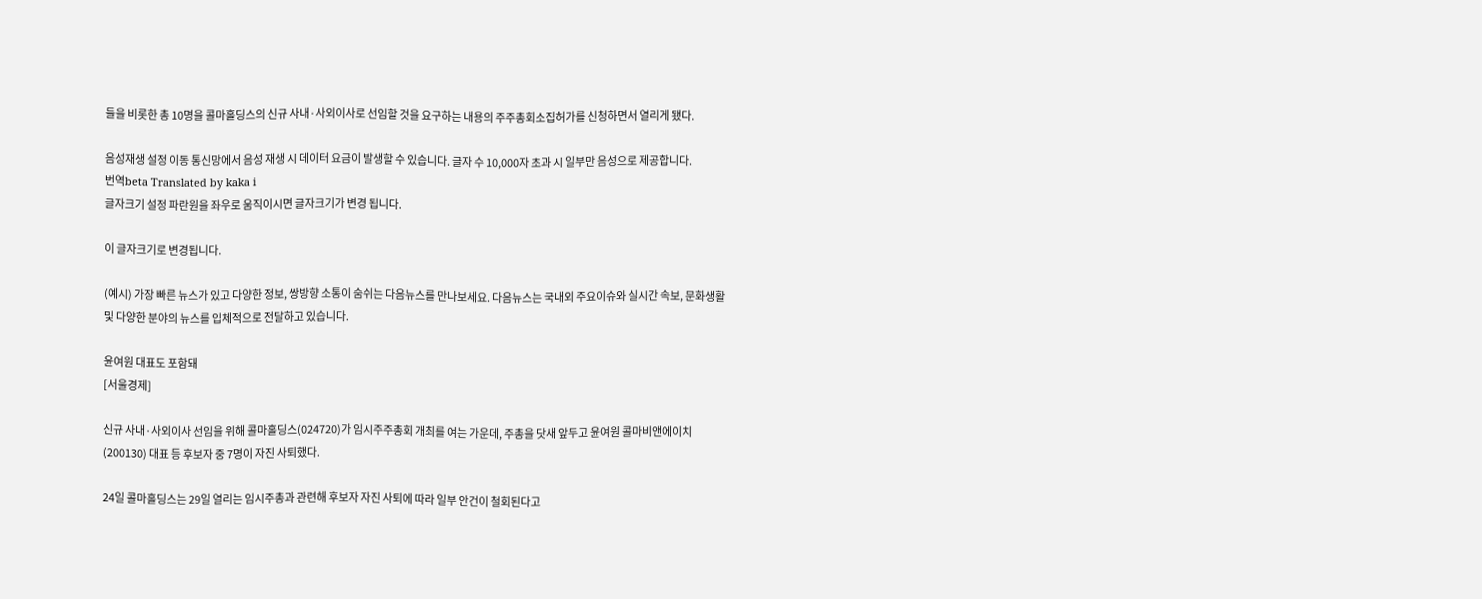들을 비롯한 총 10명을 콜마홀딩스의 신규 사내·사외이사로 선임할 것을 요구하는 내용의 주주총회소집허가를 신청하면서 열리게 됐다.

음성재생 설정 이동 통신망에서 음성 재생 시 데이터 요금이 발생할 수 있습니다. 글자 수 10,000자 초과 시 일부만 음성으로 제공합니다.
번역beta Translated by kaka i
글자크기 설정 파란원을 좌우로 움직이시면 글자크기가 변경 됩니다.

이 글자크기로 변경됩니다.

(예시) 가장 빠른 뉴스가 있고 다양한 정보, 쌍방향 소통이 숨쉬는 다음뉴스를 만나보세요. 다음뉴스는 국내외 주요이슈와 실시간 속보, 문화생활 및 다양한 분야의 뉴스를 입체적으로 전달하고 있습니다.

윤여원 대표도 포함돼
[서울경제]

신규 사내·사외이사 선임을 위해 콜마홀딩스(024720)가 임시주주총회 개최를 여는 가운데, 주총을 닷새 앞두고 윤여원 콜마비앤에이치(200130) 대표 등 후보자 중 7명이 자진 사퇴했다.

24일 콜마홀딩스는 29일 열리는 임시주총과 관련해 후보자 자진 사퇴에 따라 일부 안건이 철회된다고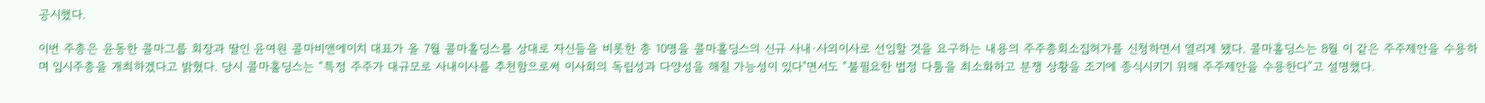공시했다.

이번 주총은 윤동한 콜마그룹 회장과 딸인 윤여원 콜마비앤에이치 대표가 올 7월 콜마홀딩스를 상대로 자신들을 비롯한 총 10명을 콜마홀딩스의 신규 사내·사외이사로 선임할 것을 요구하는 내용의 주주총회소집허가를 신청하면서 열리게 됐다. 콜마홀딩스는 8월 이 같은 주주제안을 수용하며 임시주총을 개최하겠다고 밝혔다. 당시 콜마홀딩스는 “특정 주주가 대규모로 사내이사를 추천함으로써 이사회의 독립성과 다양성을 해칠 가능성이 있다"면서도 “불필요한 법정 다툼을 최소화하고 분쟁 상황을 조기에 종식시키기 위해 주주제안을 수용한다”고 설명했다.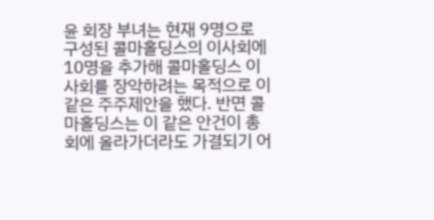윤 회장 부녀는 현재 9명으로 구성된 콜마홀딩스의 이사회에 10명을 추가해 콜마홀딩스 이사회를 장악하려는 목적으로 이 같은 주주제안을 했다. 반면 콜마홀딩스는 이 같은 안건이 총회에 올라가더라도 가결되기 어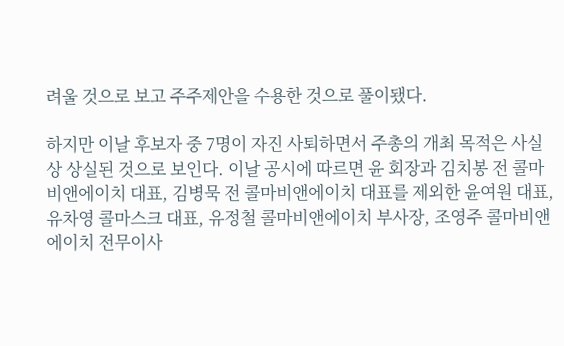려울 것으로 보고 주주제안을 수용한 것으로 풀이됐다.

하지만 이날 후보자 중 7명이 자진 사퇴하면서 주총의 개최 목적은 사실상 상실된 것으로 보인다. 이날 공시에 따르면 윤 회장과 김치봉 전 콜마비앤에이치 대표, 김병묵 전 콜마비앤에이치 대표를 제외한 윤여원 대표, 유차영 콜마스크 대표, 유정철 콜마비앤에이치 부사장, 조영주 콜마비앤에이치 전무이사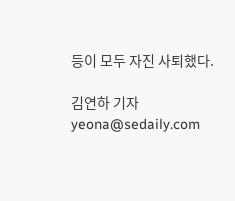등이 모두 자진 사퇴했다.

김연하 기자 yeona@sedaily.com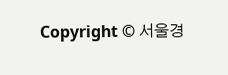Copyright © 서울경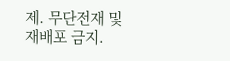제. 무단전재 및 재배포 금지.